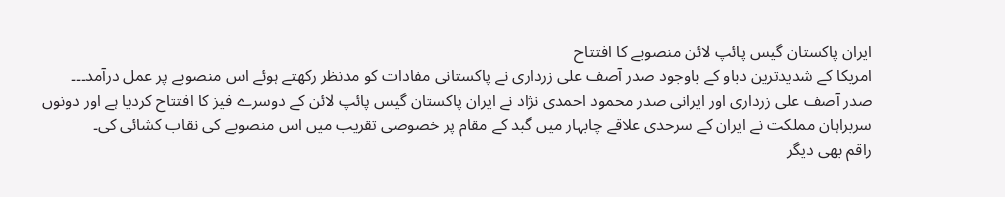ایران پاکستان گیس پائپ لائن منصوبے کا افتتاح
امریکا کے شدیدترین دباو کے باوجود صدر آصف علی زرداری نے پاکستانی مفادات کو مدنظر رکھتے ہوئے اس منصوبے پر عمل درآمد۔۔۔
صدر آصف علی زرداری اور ایرانی صدر محمود احمدی نژاد نے ایران پاکستان گیس پائپ لائن کے دوسرے فیز کا افتتاح کردیا ہے اور دونوں سربراہان مملکت نے ایران کے سرحدی علاقے چابہار میں گبد کے مقام پر خصوصی تقریب میں اس منصوبے کی نقاب کشائی کی۔
راقم بھی دیگر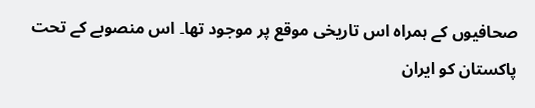صحافیوں کے ہمراہ اس تاریخی موقع پر موجود تھا۔ اس منصوبے کے تحت پاکستان کو ایران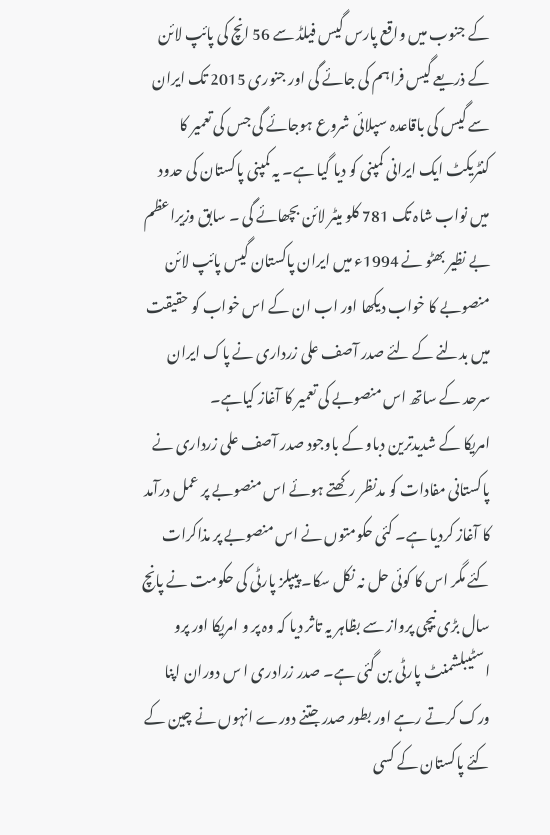کے جنوب میں واقع پارس گیس فیلڈ سے 56 انچ کی پائپ لائن کے ذریعے گیس فراہم کی جائے گی اور جنوری 2015 تک ایران سے گیس کی باقاعدہ سپلائی شروع ہوجائے گی جس کی تعمیر کا کنٹریکٹ ایک ایرانی کمپنی کو دیا گیا ہے۔ یہ کمپنی پاکستان کی حدود میں نواب شاہ تک 781 کلو میٹر لائن بچھائے گی ۔ سابق وزیراعظم بے نظیر بھٹو نے 1994ء میں ایران پاکستان گیس پائپ لائن منصوبے کا خواب دیکھا اور اب ان کے اس خواب کو حقیقت میں بدلنے کے لئے صدر آصف علی زرداری نے پاک ایران سرحد کے ساتھ اس منصوبے کی تعمیر کا آغاز کیاہے۔
امریکا کے شدیدترین دباو کے باوجود صدر آصف علی زرداری نے پاکستانی مفادات کو مدنظر رکھتے ہوئے اس منصوبے پر عمل درآمد کا آغاز کردیا ہے۔ کئی حکومتوں نے اس منصوبے پر مذاکرات کئے مگر اس کا کوئی حل نہ نکل سکا۔ پیپلز پارٹی کی حکومت نے پانچ سال بڑی نیچی پرواز سے بظاہر یہ تاثر دیا کہ وہ پر و امریکا اور پرو اسٹیبلشمنٹ پارٹی بن گئی ہے۔ صدر زرادری ا س دوران اپنا ورک کرتے رہے اور بطور صدر جتنے دورے انہوں نے چین کے کئے پاکستان کے کسی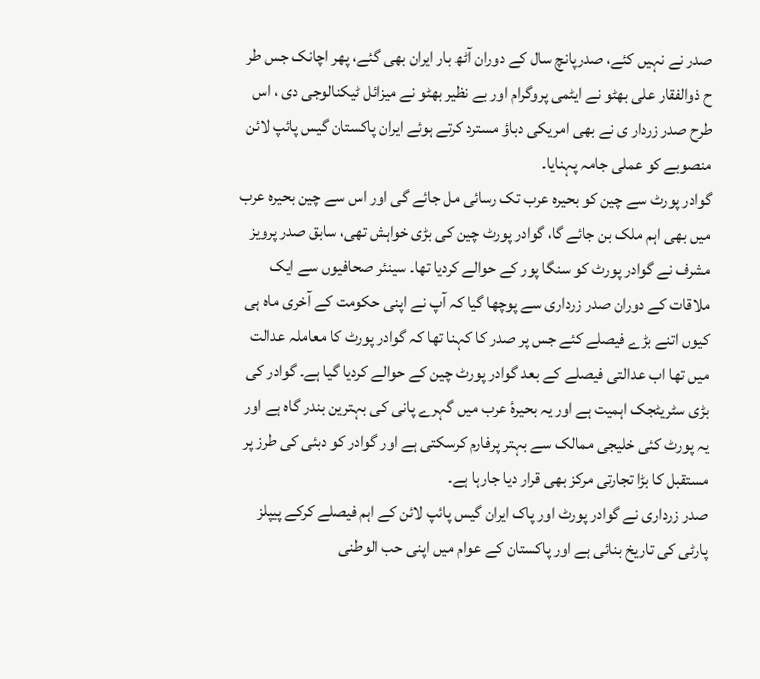صدر نے نہیں کئے، صدرپانچ سال کے دوران آٹھ بار ایران بھی گئے، پھر اچانک جس طر ح ذوالفقار علی بھٹو نے ایٹمی پروگرام اور بے نظیر بھٹو نے میزائل ٹیکنالوجی دی ، اس طرح صدر زردار ی نے بھی امریکی دباؤ مسترد کرتے ہوئے ایران پاکستان گیس پائپ لائن منصوبے کو عملی جامہ پہنایا۔
گوادر پورٹ سے چین کو بحیرہ عرب تک رسائی مل جائے گی اور اس سے چین بحیرہ عرب میں بھی اہم ملک بن جائے گا، گوادر پورٹ چین کی بڑی خواہش تھی، سابق صدر پرویز مشرف نے گوادر پورٹ کو سنگا پور کے حوالے کردیا تھا۔ سینئر صحافیوں سے ایک ملاقات کے دوران صدر زرداری سے پوچھا گیا کہ آپ نے اپنی حکومت کے آخری ماہ ہی کیوں اتنے بڑے فیصلے کئے جس پر صدر کا کہنا تھا کہ گوادر پورٹ کا معاملہ عدالت میں تھا اب عدالتی فیصلے کے بعد گوادر پورٹ چین کے حوالے کردیا گیا ہے۔ گوادر کی بڑی سٹریٹجک اہمیت ہے اور یہ بحیرۂ عرب میں گہرے پانی کی بہترین بندر گاہ ہے اور یہ پورٹ کئی خلیجی ممالک سے بہتر پرفارم کرسکتی ہے اور گوادر کو دبئی کی طرز پر مستقبل کا بڑا تجارتی مرکز بھی قرار دیا جارہا ہے۔
صدر زرداری نے گوادر پورٹ اور پاک ایران گیس پائپ لائن کے اہم فیصلے کرکے پیپلز پارٹی کی تاریخ بنائی ہے اور پاکستان کے عوام میں اپنی حب الوطنی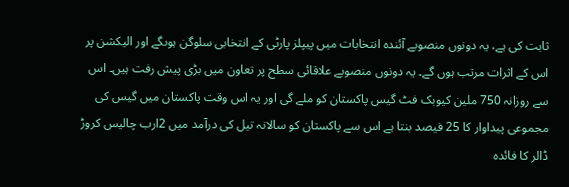ثابت کی ہے، یہ دونوں منصوبے آئندہ انتخابات میں پیپلز پارٹی کے انتخابی سلوگن ہوںگے اور الیکشن پر اس کے اثرات مرتب ہوں گے۔ یہ دونوں منصوبے علاقائی سطح پر تعاون میں بڑی پیش رفت ہیں۔ اس سے روزانہ 750 ملین کیوبک فٹ گیس پاکستان کو ملے گی اور یہ اس وقت پاکستان میں گیس کی مجموعی پیداوار کا 25 فیصد بنتا ہے اس سے پاکستان کو سالانہ تیل کی درآمد میں 2ارب چالیس کروڑ ڈالر کا فائدہ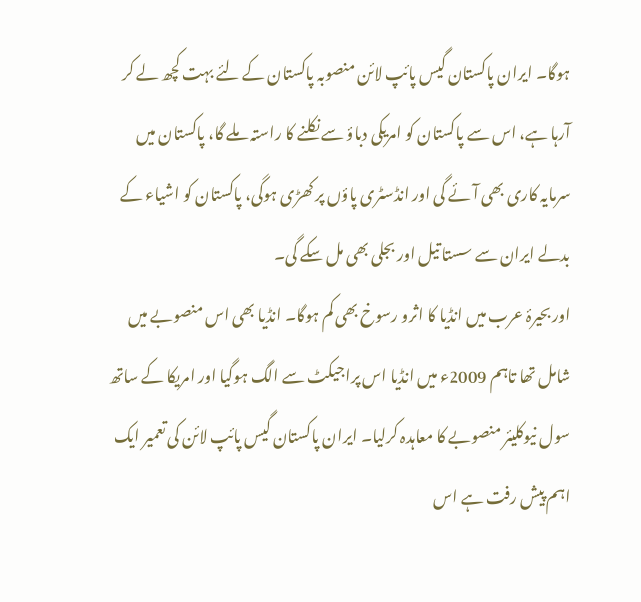ہوگا۔ ایران پاکستان گیس پائپ لائن منصوبہ پاکستان کے لئے بہت کچھ لے کر آرہا ہے، اس سے پاکستان کو امریکی دباؤ سے نکلنے کا راستہ ملے گا، پاکستان میں سرمایہ کاری بھی آئے گی اور انڈسٹری پاؤں پر کھڑی ہوگی، پاکستان کو اشیاء کے بدلے ایران سے سستا تیل اور بجلی بھی مل سکے گی۔
اور بحیرۂ عرب میں انڈیا کا اثرو رسوخ بھی کم ہوگا۔ انڈیا بھی اس منصوبے میں شامل تھا تاہم 2009ء میں انڈیا اس پراجیکٹ سے الگ ہوگیا اور امریکا کے ساتھ سول نیوکلیئر منصوبے کا معاہدہ کرلیا۔ ایران پاکستان گیس پائپ لائن کی تعمیر ایک اہم پیش رفت ہے اس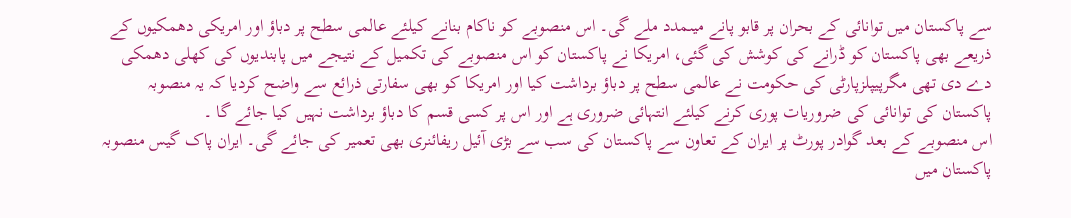سے پاکستان میں توانائی کے بحران پر قابو پانے میںمدد ملے گی۔ اس منصوبے کو ناکام بنانے کیلئے عالمی سطح پر دباؤ اور امریکی دھمکیوں کے ذریعے بھی پاکستان کو ڈرانے کی کوشش کی گئی، امریکا نے پاکستان کو اس منصوبے کی تکمیل کے نتیجے میں پابندیوں کی کھلی دھمکی دے دی تھی مگرپیپلزپارٹی کی حکومت نے عالمی سطح پر دباؤ برداشت کیا اور امریکا کو بھی سفارتی ذرائع سے واضح کردیا کہ یہ منصوبہ پاکستان کی توانائی کی ضروریات پوری کرنے کیلئے انتہائی ضروری ہے اور اس پر کسی قسم کا دباؤ برداشت نہیں کیا جائے گا ۔
اس منصوبے کے بعد گوادر پورٹ پر ایران کے تعاون سے پاکستان کی سب سے بڑی آئیل ریفائنری بھی تعمیر کی جائے گی۔ ایران پاک گیس منصوبہ پاکستان میں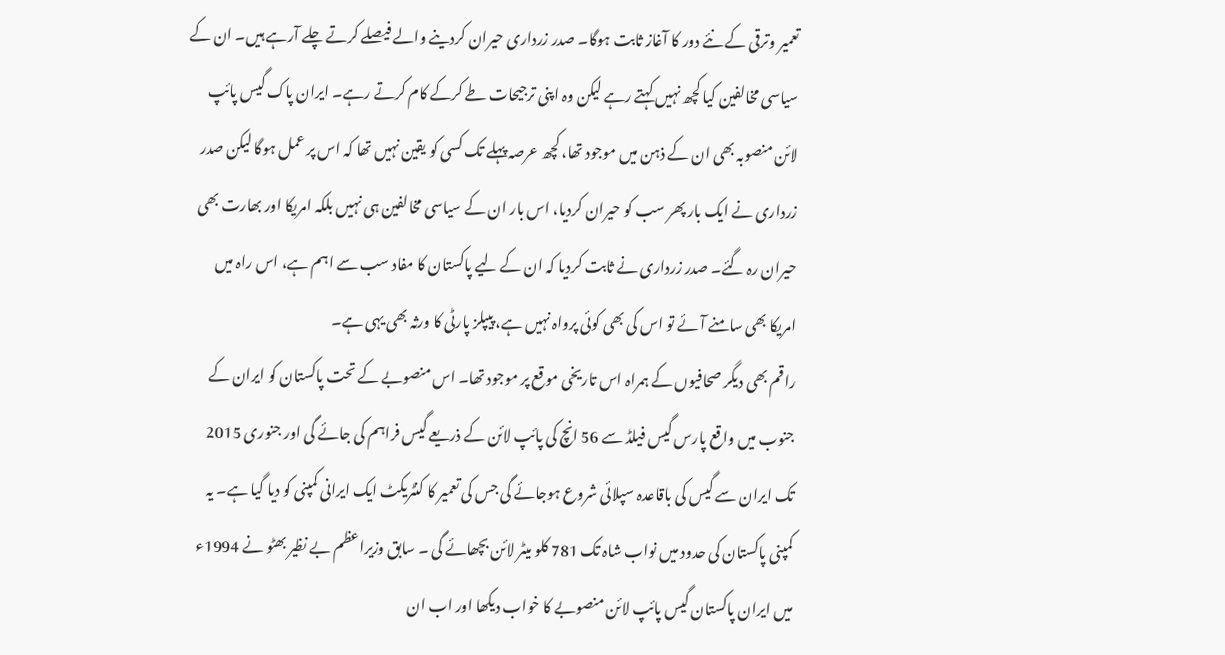تعمیر وترقی کے نئے دور کا آغاز ثابت ہوگا۔ صدر زرداری حیران کردینے والے فیصلے کرتے چلے آرہے ہیں۔ ان کے سیاسی مخالفین کیا کچھ نہیں کہتے رہے لیکن وہ اپنی ترجیحات طے کرکے کام کرتے رہے۔ ایران پاک گیس پائپ لائن منصوبہ بھی ان کے ذہن میں موجود تھا، کچھ عرصہ پہلے تک کسی کو یقین نہیں تھا کہ اس پر عمل ہوگا لیکن صدر زرداری نے ایک بار پھر سب کو حیران کردیا، اس بار ان کے سیاسی مخالفین ہی نہیں بلکہ امریکا اور بھارت بھی حیران رہ گئے۔ صدر زرداری نے ثابت کردیا کہ ان کے لیے پاکستان کا مفاد سب سے اہم ہے، اس راہ میں امریکا بھی سامنے آئے تو اس کی بھی کوئی پرواہ نہیں ہے، پیپلز پارٹی کا ورثہ بھی یہی ہے۔
راقم بھی دیگر صحافیوں کے ہمراہ اس تاریخی موقع پر موجود تھا۔ اس منصوبے کے تحت پاکستان کو ایران کے جنوب میں واقع پارس گیس فیلڈ سے 56 انچ کی پائپ لائن کے ذریعے گیس فراہم کی جائے گی اور جنوری 2015 تک ایران سے گیس کی باقاعدہ سپلائی شروع ہوجائے گی جس کی تعمیر کا کنٹریکٹ ایک ایرانی کمپنی کو دیا گیا ہے۔ یہ کمپنی پاکستان کی حدود میں نواب شاہ تک 781 کلو میٹر لائن بچھائے گی ۔ سابق وزیراعظم بے نظیر بھٹو نے 1994ء میں ایران پاکستان گیس پائپ لائن منصوبے کا خواب دیکھا اور اب ان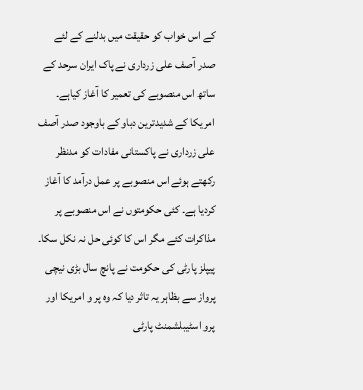کے اس خواب کو حقیقت میں بدلنے کے لئے صدر آصف علی زرداری نے پاک ایران سرحد کے ساتھ اس منصوبے کی تعمیر کا آغاز کیاہے۔
امریکا کے شدیدترین دباو کے باوجود صدر آصف علی زرداری نے پاکستانی مفادات کو مدنظر رکھتے ہوئے اس منصوبے پر عمل درآمد کا آغاز کردیا ہے۔ کئی حکومتوں نے اس منصوبے پر مذاکرات کئے مگر اس کا کوئی حل نہ نکل سکا۔ پیپلز پارٹی کی حکومت نے پانچ سال بڑی نیچی پرواز سے بظاہر یہ تاثر دیا کہ وہ پر و امریکا اور پرو اسٹیبلشمنٹ پارٹی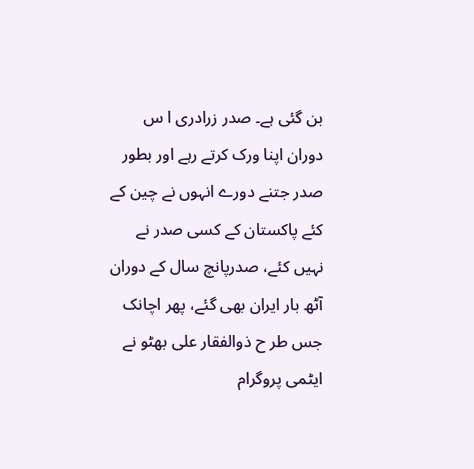بن گئی ہے۔ صدر زرادری ا س دوران اپنا ورک کرتے رہے اور بطور صدر جتنے دورے انہوں نے چین کے کئے پاکستان کے کسی صدر نے نہیں کئے، صدرپانچ سال کے دوران آٹھ بار ایران بھی گئے، پھر اچانک جس طر ح ذوالفقار علی بھٹو نے ایٹمی پروگرام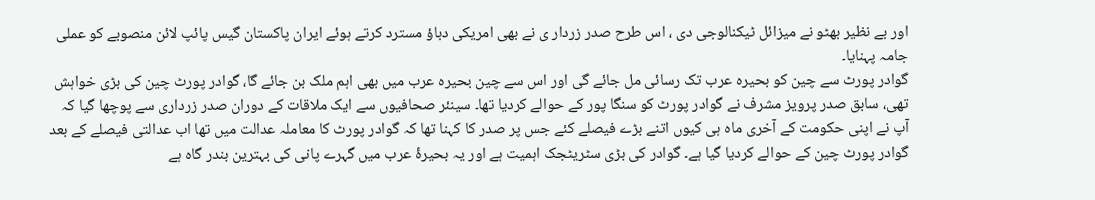اور بے نظیر بھٹو نے میزائل ٹیکنالوجی دی ، اس طرح صدر زردار ی نے بھی امریکی دباؤ مسترد کرتے ہوئے ایران پاکستان گیس پائپ لائن منصوبے کو عملی جامہ پہنایا۔
گوادر پورٹ سے چین کو بحیرہ عرب تک رسائی مل جائے گی اور اس سے چین بحیرہ عرب میں بھی اہم ملک بن جائے گا، گوادر پورٹ چین کی بڑی خواہش تھی، سابق صدر پرویز مشرف نے گوادر پورٹ کو سنگا پور کے حوالے کردیا تھا۔ سینئر صحافیوں سے ایک ملاقات کے دوران صدر زرداری سے پوچھا گیا کہ آپ نے اپنی حکومت کے آخری ماہ ہی کیوں اتنے بڑے فیصلے کئے جس پر صدر کا کہنا تھا کہ گوادر پورٹ کا معاملہ عدالت میں تھا اب عدالتی فیصلے کے بعد گوادر پورٹ چین کے حوالے کردیا گیا ہے۔ گوادر کی بڑی سٹریٹجک اہمیت ہے اور یہ بحیرۂ عرب میں گہرے پانی کی بہترین بندر گاہ ہے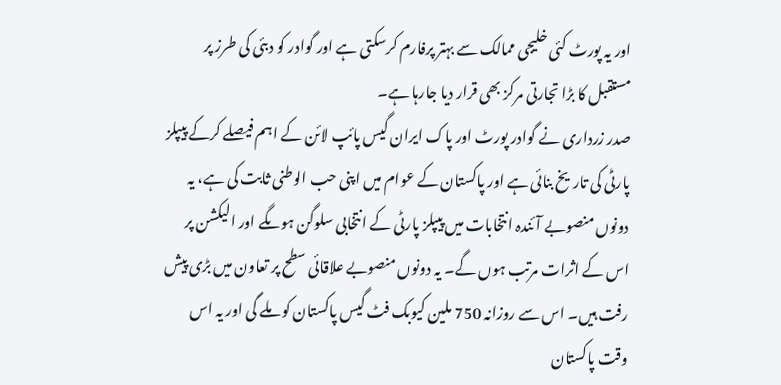اور یہ پورٹ کئی خلیجی ممالک سے بہتر پرفارم کرسکتی ہے اور گوادر کو دبئی کی طرز پر مستقبل کا بڑا تجارتی مرکز بھی قرار دیا جارہا ہے۔
صدر زرداری نے گوادر پورٹ اور پاک ایران گیس پائپ لائن کے اہم فیصلے کرکے پیپلز پارٹی کی تاریخ بنائی ہے اور پاکستان کے عوام میں اپنی حب الوطنی ثابت کی ہے، یہ دونوں منصوبے آئندہ انتخابات میں پیپلز پارٹی کے انتخابی سلوگن ہوںگے اور الیکشن پر اس کے اثرات مرتب ہوں گے۔ یہ دونوں منصوبے علاقائی سطح پر تعاون میں بڑی پیش رفت ہیں۔ اس سے روزانہ 750 ملین کیوبک فٹ گیس پاکستان کو ملے گی اور یہ اس وقت پاکستان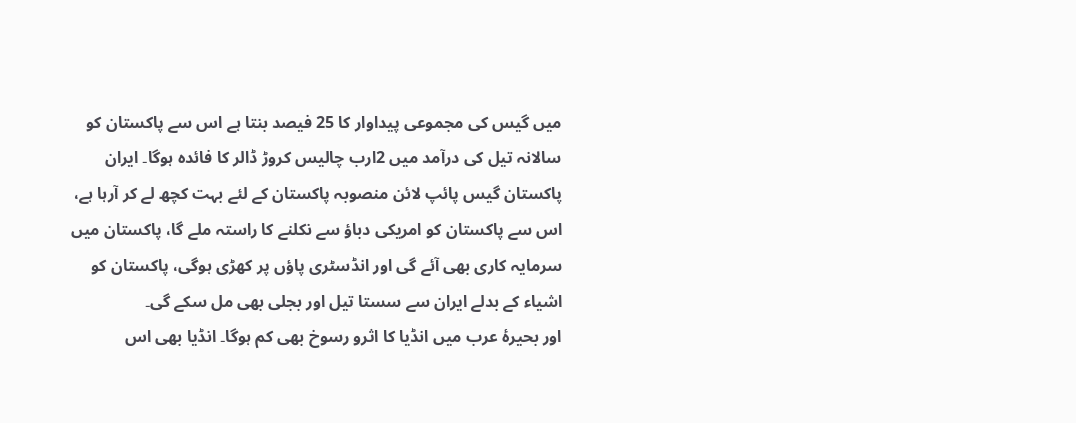میں گیس کی مجموعی پیداوار کا 25 فیصد بنتا ہے اس سے پاکستان کو سالانہ تیل کی درآمد میں 2ارب چالیس کروڑ ڈالر کا فائدہ ہوگا۔ ایران پاکستان گیس پائپ لائن منصوبہ پاکستان کے لئے بہت کچھ لے کر آرہا ہے، اس سے پاکستان کو امریکی دباؤ سے نکلنے کا راستہ ملے گا، پاکستان میں سرمایہ کاری بھی آئے گی اور انڈسٹری پاؤں پر کھڑی ہوگی، پاکستان کو اشیاء کے بدلے ایران سے سستا تیل اور بجلی بھی مل سکے گی۔
اور بحیرۂ عرب میں انڈیا کا اثرو رسوخ بھی کم ہوگا۔ انڈیا بھی اس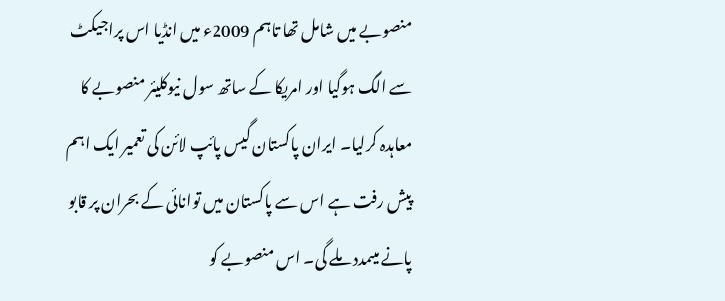منصوبے میں شامل تھا تاہم 2009ء میں انڈیا اس پراجیکٹ سے الگ ہوگیا اور امریکا کے ساتھ سول نیوکلیئر منصوبے کا معاہدہ کرلیا۔ ایران پاکستان گیس پائپ لائن کی تعمیر ایک اہم پیش رفت ہے اس سے پاکستان میں توانائی کے بحران پر قابو پانے میںمدد ملے گی۔ اس منصوبے کو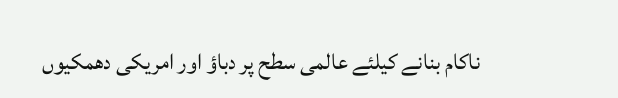ناکام بنانے کیلئے عالمی سطح پر دباؤ اور امریکی دھمکیوں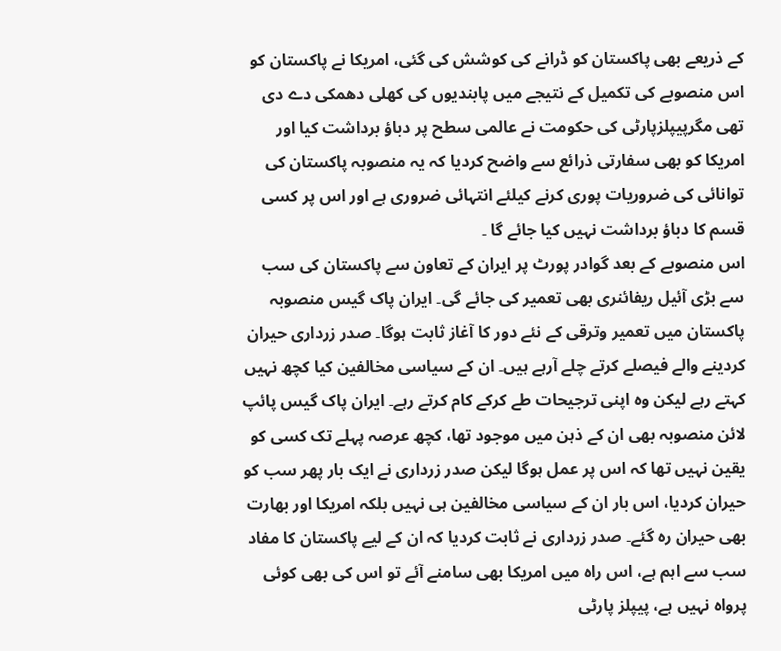کے ذریعے بھی پاکستان کو ڈرانے کی کوشش کی گئی، امریکا نے پاکستان کو اس منصوبے کی تکمیل کے نتیجے میں پابندیوں کی کھلی دھمکی دے دی تھی مگرپیپلزپارٹی کی حکومت نے عالمی سطح پر دباؤ برداشت کیا اور امریکا کو بھی سفارتی ذرائع سے واضح کردیا کہ یہ منصوبہ پاکستان کی توانائی کی ضروریات پوری کرنے کیلئے انتہائی ضروری ہے اور اس پر کسی قسم کا دباؤ برداشت نہیں کیا جائے گا ۔
اس منصوبے کے بعد گوادر پورٹ پر ایران کے تعاون سے پاکستان کی سب سے بڑی آئیل ریفائنری بھی تعمیر کی جائے گی۔ ایران پاک گیس منصوبہ پاکستان میں تعمیر وترقی کے نئے دور کا آغاز ثابت ہوگا۔ صدر زرداری حیران کردینے والے فیصلے کرتے چلے آرہے ہیں۔ ان کے سیاسی مخالفین کیا کچھ نہیں کہتے رہے لیکن وہ اپنی ترجیحات طے کرکے کام کرتے رہے۔ ایران پاک گیس پائپ لائن منصوبہ بھی ان کے ذہن میں موجود تھا، کچھ عرصہ پہلے تک کسی کو یقین نہیں تھا کہ اس پر عمل ہوگا لیکن صدر زرداری نے ایک بار پھر سب کو حیران کردیا، اس بار ان کے سیاسی مخالفین ہی نہیں بلکہ امریکا اور بھارت بھی حیران رہ گئے۔ صدر زرداری نے ثابت کردیا کہ ان کے لیے پاکستان کا مفاد سب سے اہم ہے، اس راہ میں امریکا بھی سامنے آئے تو اس کی بھی کوئی پرواہ نہیں ہے، پیپلز پارٹی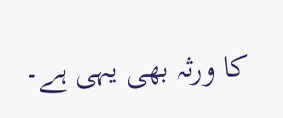کا ورثہ بھی یہی ہے۔